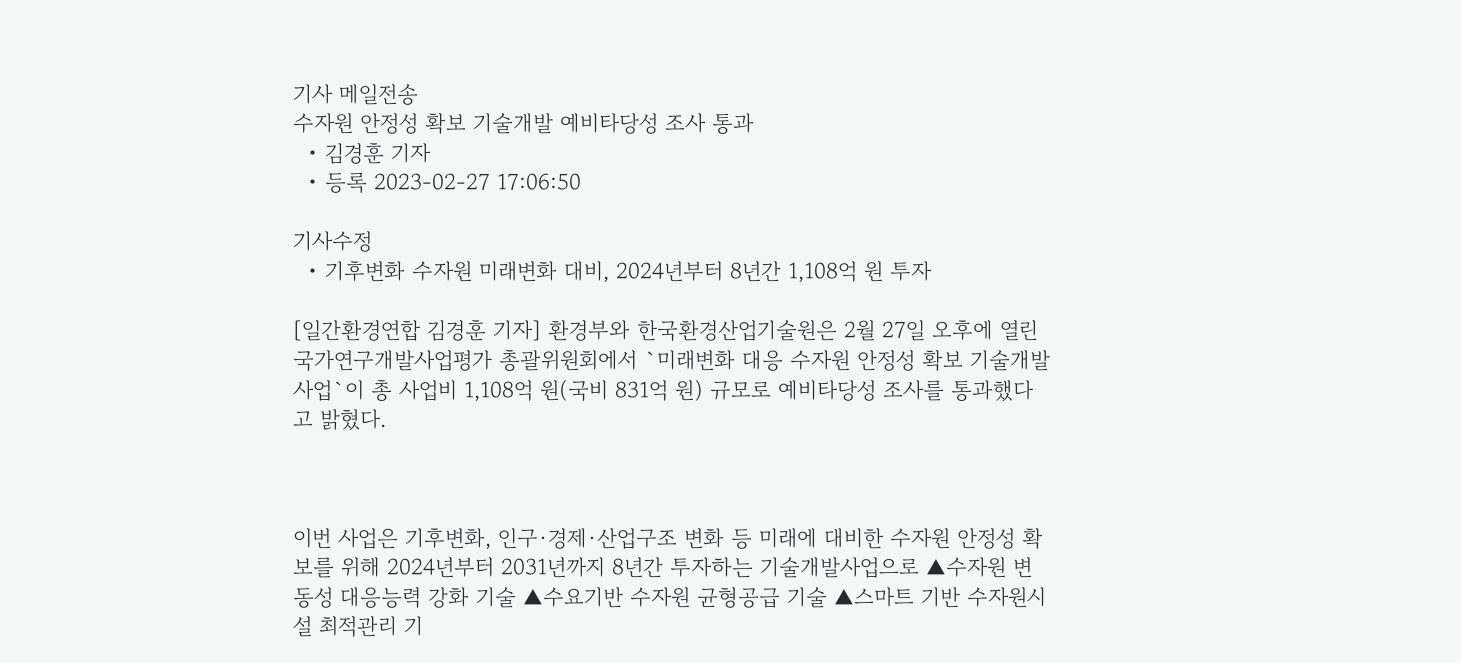기사 메일전송
수자원 안정성 확보 기술개발 예비타당성 조사 통과
  • 김경훈 기자
  • 등록 2023-02-27 17:06:50

기사수정
  • 기후변화 수자원 미래변화 대비, 2024년부터 8년간 1,108억 원 투자

[일간환경연합 김경훈 기자] 환경부와 한국환경산업기술원은 2월 27일 오후에 열린 국가연구개발사업평가 총괄위원회에서 `미래변화 대응 수자원 안정성 확보 기술개발사업`이 총 사업비 1,108억 원(국비 831억 원) 규모로 예비타당성 조사를 통과했다고 밝혔다.



이번 사업은 기후변화, 인구·경제·산업구조 변화 등 미래에 대비한 수자원 안정성 확보를 위해 2024년부터 2031년까지 8년간 투자하는 기술개발사업으로 ▲수자원 변동성 대응능력 강화 기술 ▲수요기반 수자원 균형공급 기술 ▲스마트 기반 수자원시설 최적관리 기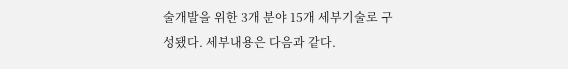술개발을 위한 3개 분야 15개 세부기술로 구성됐다. 세부내용은 다음과 같다.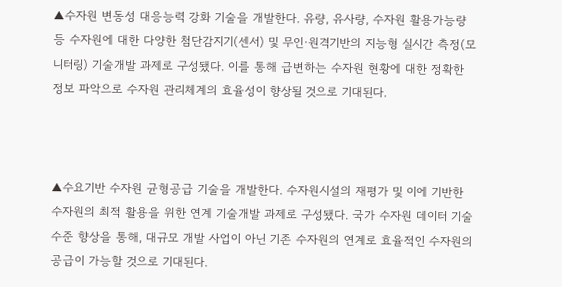▲수자원 변동성 대응능력 강화 기술을 개발한다. 유량, 유사량, 수자원 활용가능량 등 수자원에 대한 다양한 첨단감지기(센서) 및 무인·원격기반의 지능형 실시간 측정(모니터링) 기술개발 과제로 구성됐다. 이를 통해 급변하는 수자원 현황에 대한 정확한 정보 파악으로 수자원 관리체계의 효율성이 향상될 것으로 기대된다.



▲수요기반 수자원 균형공급 기술을 개발한다. 수자원시설의 재평가 및 이에 기반한 수자원의 최적 활용을 위한 연계 기술개발 과제로 구성됐다. 국가 수자원 데이터 기술 수준 향상을 통해, 대규모 개발 사업이 아닌 기존 수자원의 연계로 효율적인 수자원의 공급이 가능할 것으로 기대된다.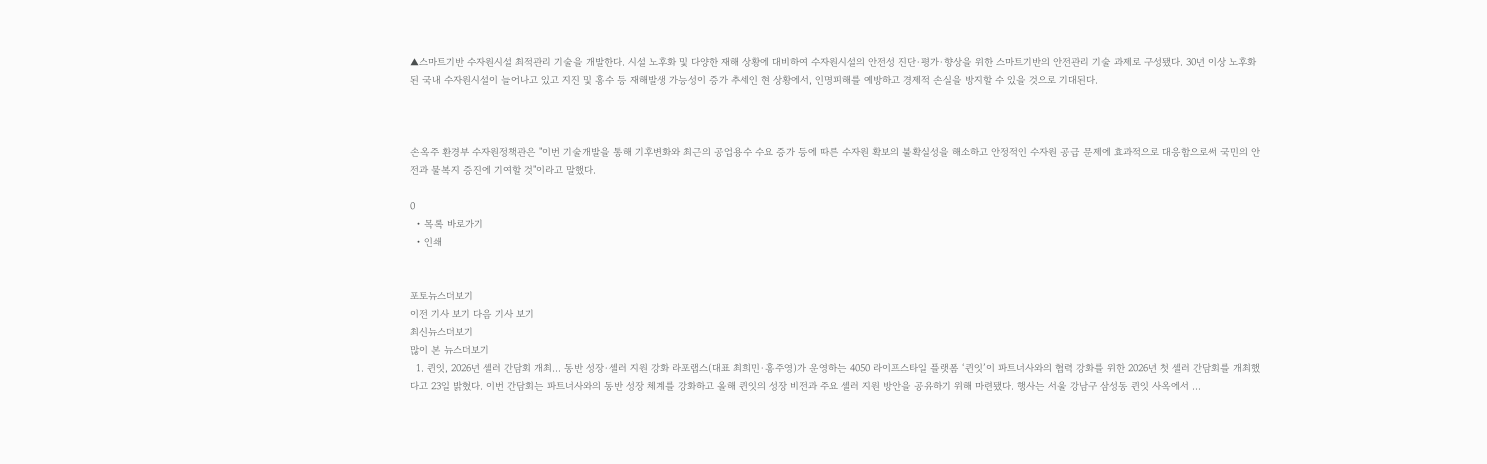▲스마트기반 수자원시설 최적관리 기술을 개발한다. 시설 노후화 및 다양한 재해 상황에 대비하여 수자원시설의 안전성 진단·평가·향상을 위한 스마트기반의 안전관리 기술 과제로 구성됐다. 30년 이상 노후화된 국내 수자원시설이 늘어나고 있고 지진 및 홍수 등 재해발생 가능성이 증가 추세인 현 상황에서, 인명피해를 예방하고 경제적 손실을 방지할 수 있을 것으로 기대된다.



손옥주 환경부 수자원정책관은 "이번 기술개발을 통해 기후변화와 최근의 공업용수 수요 증가 등에 따른 수자원 확보의 불확실성을 해소하고 안정적인 수자원 공급 문제에 효과적으로 대응함으로써 국민의 안전과 물복지 증진에 기여할 것"이라고 말했다.

0
  • 목록 바로가기
  • 인쇄


포토뉴스더보기
이전 기사 보기 다음 기사 보기
최신뉴스더보기
많이 본 뉴스더보기
  1. 퀸잇, 2026년 셀러 간담회 개최… 동반 성장·셀러 지원 강화 라포랩스(대표 최희민·홍주영)가 운영하는 4050 라이프스타일 플랫폼 ‘퀸잇’이 파트너사와의 협력 강화를 위한 2026년 첫 셀러 간담회를 개최했다고 23일 밝혔다. 이번 간담회는 파트너사와의 동반 성장 체계를 강화하고 올해 퀸잇의 성장 비전과 주요 셀러 지원 방안을 공유하기 위해 마련됐다. 행사는 서울 강남구 삼성동 퀸잇 사옥에서 ...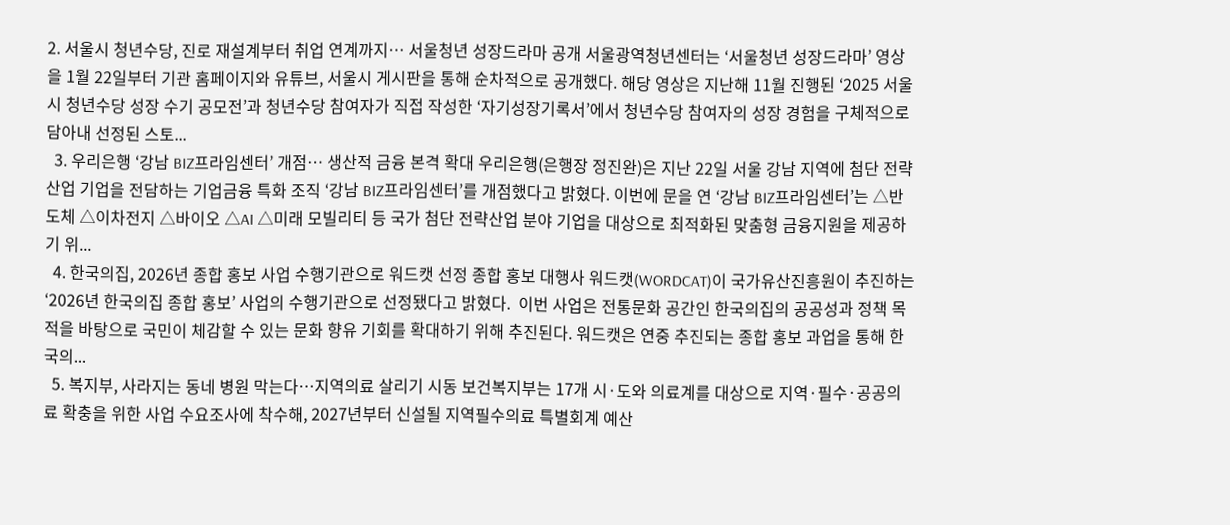2. 서울시 청년수당, 진로 재설계부터 취업 연계까지… 서울청년 성장드라마 공개 서울광역청년센터는 ‘서울청년 성장드라마’ 영상을 1월 22일부터 기관 홈페이지와 유튜브, 서울시 게시판을 통해 순차적으로 공개했다. 해당 영상은 지난해 11월 진행된 ‘2025 서울시 청년수당 성장 수기 공모전’과 청년수당 참여자가 직접 작성한 ‘자기성장기록서’에서 청년수당 참여자의 성장 경험을 구체적으로 담아내 선정된 스토...
  3. 우리은행 ‘강남 BIZ프라임센터’ 개점… 생산적 금융 본격 확대 우리은행(은행장 정진완)은 지난 22일 서울 강남 지역에 첨단 전략산업 기업을 전담하는 기업금융 특화 조직 ‘강남 BIZ프라임센터’를 개점했다고 밝혔다. 이번에 문을 연 ‘강남 BIZ프라임센터’는 △반도체 △이차전지 △바이오 △AI △미래 모빌리티 등 국가 첨단 전략산업 분야 기업을 대상으로 최적화된 맞춤형 금융지원을 제공하기 위...
  4. 한국의집, 2026년 종합 홍보 사업 수행기관으로 워드캣 선정 종합 홍보 대행사 워드캣(WORDCAT)이 국가유산진흥원이 추진하는 ‘2026년 한국의집 종합 홍보’ 사업의 수행기관으로 선정됐다고 밝혔다.  이번 사업은 전통문화 공간인 한국의집의 공공성과 정책 목적을 바탕으로 국민이 체감할 수 있는 문화 향유 기회를 확대하기 위해 추진된다. 워드캣은 연중 추진되는 종합 홍보 과업을 통해 한국의...
  5. 복지부, 사라지는 동네 병원 막는다…지역의료 살리기 시동 보건복지부는 17개 시·도와 의료계를 대상으로 지역·필수·공공의료 확충을 위한 사업 수요조사에 착수해, 2027년부터 신설될 지역필수의료 특별회계 예산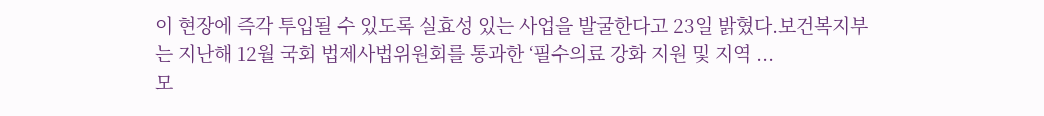이 현장에 즉각 투입될 수 있도록 실효성 있는 사업을 발굴한다고 23일 밝혔다.보건복지부는 지난해 12월 국회 법제사법위원회를 통과한 ‘필수의료 강화 지원 및 지역 ...
모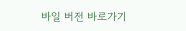바일 버전 바로가기